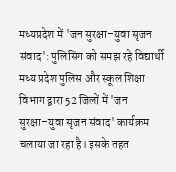मध्यप्रदेश में 'जन सुरक्षा–युवा सृजन संवाद': पुलिसिंग को समझ रहे विद्यार्थी
मध्य प्रदेश पुलिस और स्कूल शिक्षा विभाग द्वारा 52 जिलों में 'जन सुरक्षा–युवा सृजन संवाद' कार्यक्रम चलाया जा रहा है। इसके तहत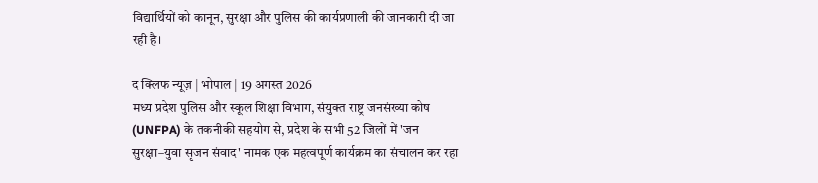विद्यार्थियों को कानून, सुरक्षा और पुलिस की कार्यप्रणाली की जानकारी दी जा रही है।

द क्लिफ न्यूज़ | भोपाल | 19 अगस्त 2026
मध्य प्रदेश पुलिस और स्कूल शिक्षा विभाग, संयुक्त राष्ट्र जनसंख्या कोष (UNFPA) के तकनीकी सहयोग से, प्रदेश के सभी 52 जिलों में 'जन सुरक्षा–युवा सृजन संवाद' नामक एक महत्वपूर्ण कार्यक्रम का संचालन कर रहा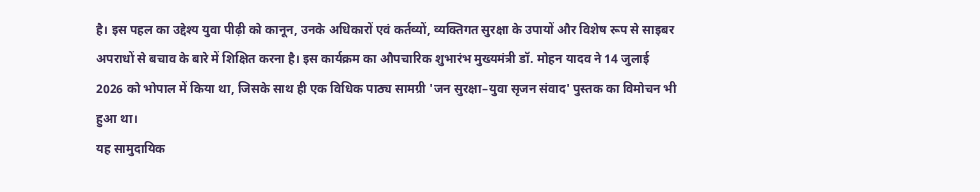है। इस पहल का उद्देश्य युवा पीढ़ी को कानून, उनके अधिकारों एवं कर्तव्यों, व्यक्तिगत सुरक्षा के उपायों और विशेष रूप से साइबर अपराधों से बचाव के बारे में शिक्षित करना है। इस कार्यक्रम का औपचारिक शुभारंभ मुख्यमंत्री डॉ. मोहन यादव ने 14 जुलाई 2026 को भोपाल में किया था, जिसके साथ ही एक विधिक पाठ्य सामग्री 'जन सुरक्षा–युवा सृजन संवाद' पुस्तक का विमोचन भी हुआ था।
यह सामुदायिक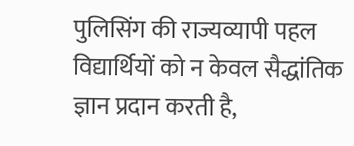पुलिसिंग की राज्यव्यापी पहल विद्यार्थियों को न केवल सैद्धांतिक ज्ञान प्रदान करती है,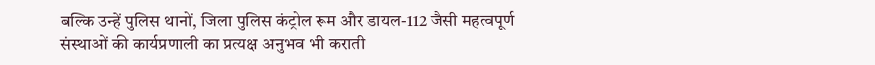बल्कि उन्हें पुलिस थानों, जिला पुलिस कंट्रोल रूम और डायल-112 जैसी महत्वपूर्ण संस्थाओं की कार्यप्रणाली का प्रत्यक्ष अनुभव भी कराती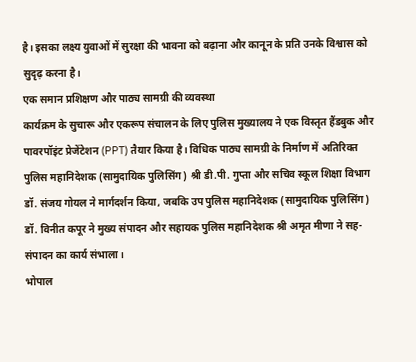है। इसका लक्ष्य युवाओं में सुरक्षा की भावना को बढ़ाना और कानून के प्रति उनके विश्वास को सुदृढ़ करना है।
एक समान प्रशिक्षण और पाठ्य सामग्री की व्यवस्था
कार्यक्रम के सुचारू और एकरूप संचालन के लिए पुलिस मुख्यालय ने एक विस्तृत हैंडबुक और पावरपॉइंट प्रेजेंटेशन (PPT) तैयार किया है। विधिक पाठ्य सामग्री के निर्माण में अतिरिक्त पुलिस महानिदेशक (सामुदायिक पुलिसिंग) श्री डी.पी. गुप्ता और सचिव स्कूल शिक्षा विभाग डॉ. संजय गोयल ने मार्गदर्शन किया, जबकि उप पुलिस महानिदेशक (सामुदायिक पुलिसिंग) डॉ. विनीत कपूर ने मुख्य संपादन और सहायक पुलिस महानिदेशक श्री अमृत मीणा ने सह-संपादन का कार्य संभाला।
भोपाल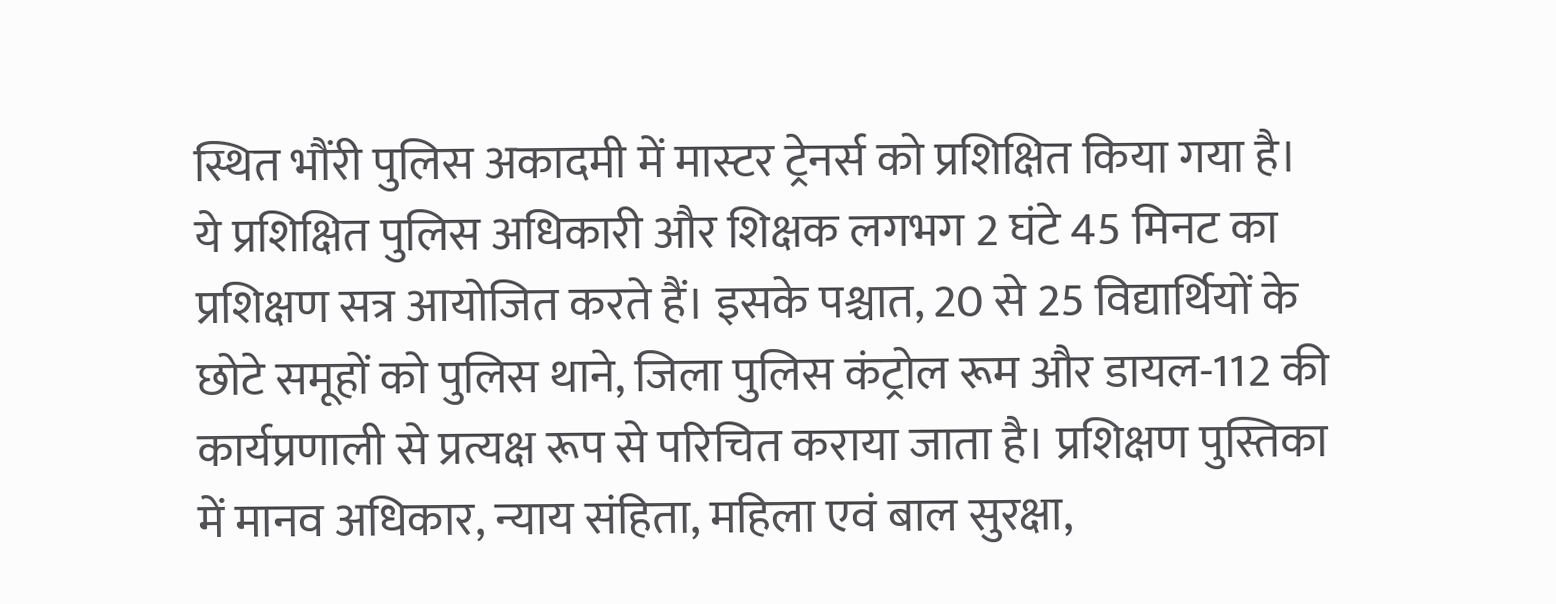स्थित भौंरी पुलिस अकादमी में मास्टर ट्रेनर्स को प्रशिक्षित किया गया है। ये प्रशिक्षित पुलिस अधिकारी और शिक्षक लगभग 2 घंटे 45 मिनट का प्रशिक्षण सत्र आयोजित करते हैं। इसके पश्चात, 20 से 25 विद्यार्थियों के छोटे समूहों को पुलिस थाने, जिला पुलिस कंट्रोल रूम और डायल-112 की कार्यप्रणाली से प्रत्यक्ष रूप से परिचित कराया जाता है। प्रशिक्षण पुस्तिका में मानव अधिकार, न्याय संहिता, महिला एवं बाल सुरक्षा,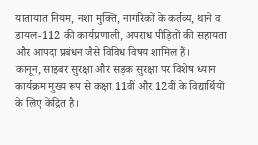यातायात नियम, नशा मुक्ति, नागरिकों के कर्तव्य, थाने व डायल-112 की कार्यप्रणाली, अपराध पीड़ितों की सहायता और आपदा प्रबंधन जैसे विविध विषय शामिल हैं।
कानून, साइबर सुरक्षा और सड़क सुरक्षा पर विशेष ध्यान
कार्यक्रम मुख्य रूप से कक्षा 11वीं और 12वीं के विद्यार्थियों के लिए केंद्रित है।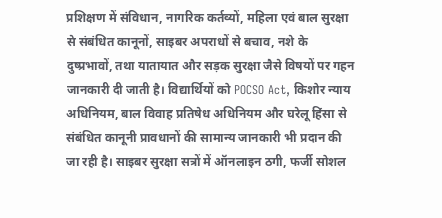प्रशिक्षण में संविधान, नागरिक कर्तव्यों, महिला एवं बाल सुरक्षा से संबंधित कानूनों, साइबर अपराधों से बचाव, नशे के दुष्प्रभावों, तथा यातायात और सड़क सुरक्षा जैसे विषयों पर गहन जानकारी दी जाती है। विद्यार्थियों को POCSO Act, किशोर न्याय अधिनियम, बाल विवाह प्रतिषेध अधिनियम और घरेलू हिंसा से संबंधित कानूनी प्रावधानों की सामान्य जानकारी भी प्रदान की जा रही है। साइबर सुरक्षा सत्रों में ऑनलाइन ठगी, फर्जी सोशल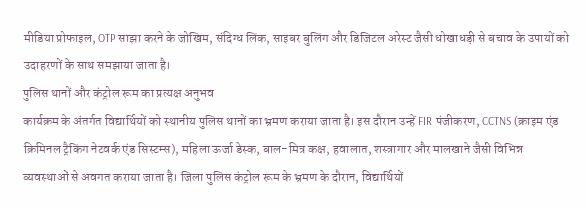मीडिया प्रोफाइल, OTP साझा करने के जोखिम, संदिग्ध लिंक, साइबर बुलिंग और डिजिटल अरेस्ट जैसी धोखाधड़ी से बचाव के उपायों को उदाहरणों के साथ समझाया जाता है।
पुलिस थानों और कंट्रोल रूम का प्रत्यक्ष अनुभव
कार्यक्रम के अंतर्गत विद्यार्थियों को स्थानीय पुलिस थानों का भ्रमण कराया जाता है। इस दौरान उन्हें FIR पंजीकरण, CCTNS (क्राइम एंड क्रिमिनल ट्रैकिंग नेटवर्क एंड सिस्टम्स), महिला ऊर्जा डेस्क, बाल-मित्र कक्ष, हवालात, शस्त्रागार और मालखाने जैसी विभिन्न व्यवस्थाओं से अवगत कराया जाता है। जिला पुलिस कंट्रोल रूम के भ्रमण के दौरान, विद्यार्थियों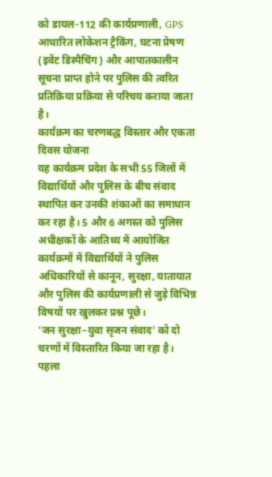को डायल-112 की कार्यप्रणाली, GPS आधारित लोकेशन ट्रैकिंग, घटना प्रेषण (इवेंट डिस्पैचिंग) और आपातकालीन सूचना प्राप्त होने पर पुलिस की त्वरित प्रतिक्रिया प्रक्रिया से परिचय कराया जाता है।
कार्यक्रम का चरणबद्ध विस्तार और एकता दिवस योजना
यह कार्यक्रम प्रदेश के सभी 55 जिलों में विद्यार्थियों और पुलिस के बीच संवाद स्थापित कर उनकी शंकाओं का समाधान कर रहा है। 5 और 6 अगस्त को पुलिस अधीक्षकों के आतिथ्य में आयोजित कार्यक्रमों में विद्यार्थियों ने पुलिस अधिकारियों से कानून, सुरक्षा, यातायात और पुलिस की कार्यप्रणाली से जुड़े विभिन्न विषयों पर खुलकर प्रश्न पूछे।
'जन सुरक्षा–युवा सृजन संवाद' को दो चरणों में विस्तारित किया जा रहा है। पहला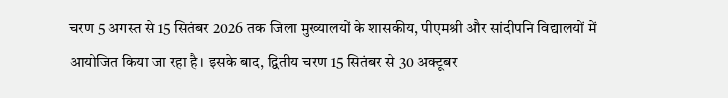चरण 5 अगस्त से 15 सितंबर 2026 तक जिला मुख्यालयों के शासकीय, पीएमश्री और सांदीपनि विद्यालयों में आयोजित किया जा रहा है। इसके बाद, द्वितीय चरण 15 सितंबर से 30 अक्टूबर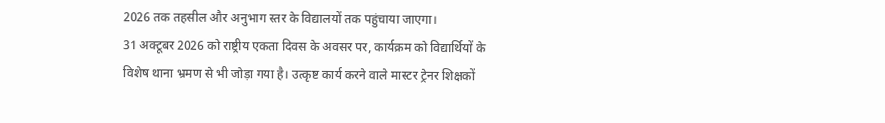2026 तक तहसील और अनुभाग स्तर के विद्यालयों तक पहुंचाया जाएगा।
31 अक्टूबर 2026 को राष्ट्रीय एकता दिवस के अवसर पर, कार्यक्रम को विद्यार्थियों के विशेष थाना भ्रमण से भी जोड़ा गया है। उत्कृष्ट कार्य करने वाले मास्टर ट्रेनर शिक्षकों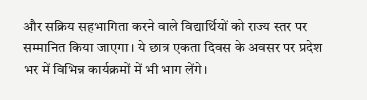और सक्रिय सहभागिता करने वाले विद्यार्थियों को राज्य स्तर पर सम्मानित किया जाएगा। ये छात्र एकता दिवस के अवसर पर प्रदेश भर में विभिन्न कार्यक्रमों में भी भाग लेंगे।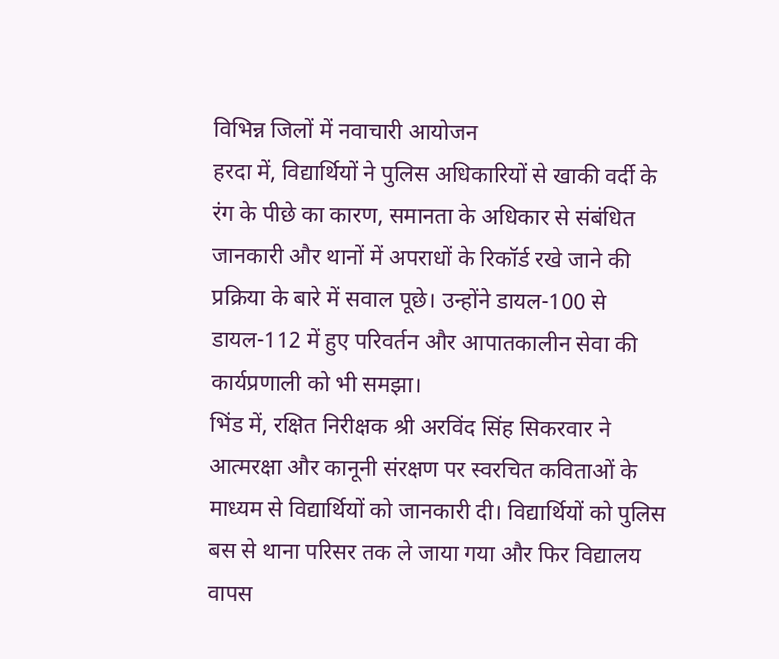विभिन्न जिलों में नवाचारी आयोजन
हरदा में, विद्यार्थियों ने पुलिस अधिकारियों से खाकी वर्दी के रंग के पीछे का कारण, समानता के अधिकार से संबंधित जानकारी और थानों में अपराधों के रिकॉर्ड रखे जाने की प्रक्रिया के बारे में सवाल पूछे। उन्होंने डायल-100 से डायल-112 में हुए परिवर्तन और आपातकालीन सेवा की कार्यप्रणाली को भी समझा।
भिंड में, रक्षित निरीक्षक श्री अरविंद सिंह सिकरवार ने आत्मरक्षा और कानूनी संरक्षण पर स्वरचित कविताओं के माध्यम से विद्यार्थियों को जानकारी दी। विद्यार्थियों को पुलिस बस से थाना परिसर तक ले जाया गया और फिर विद्यालय वापस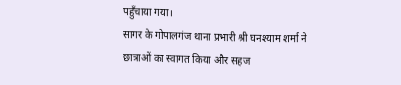पहुँचाया गया।
सागर के गोपालगंज थाना प्रभारी श्री घनश्याम शर्मा ने छात्राओं का स्वागत किया और सहज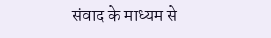संवाद के माध्यम से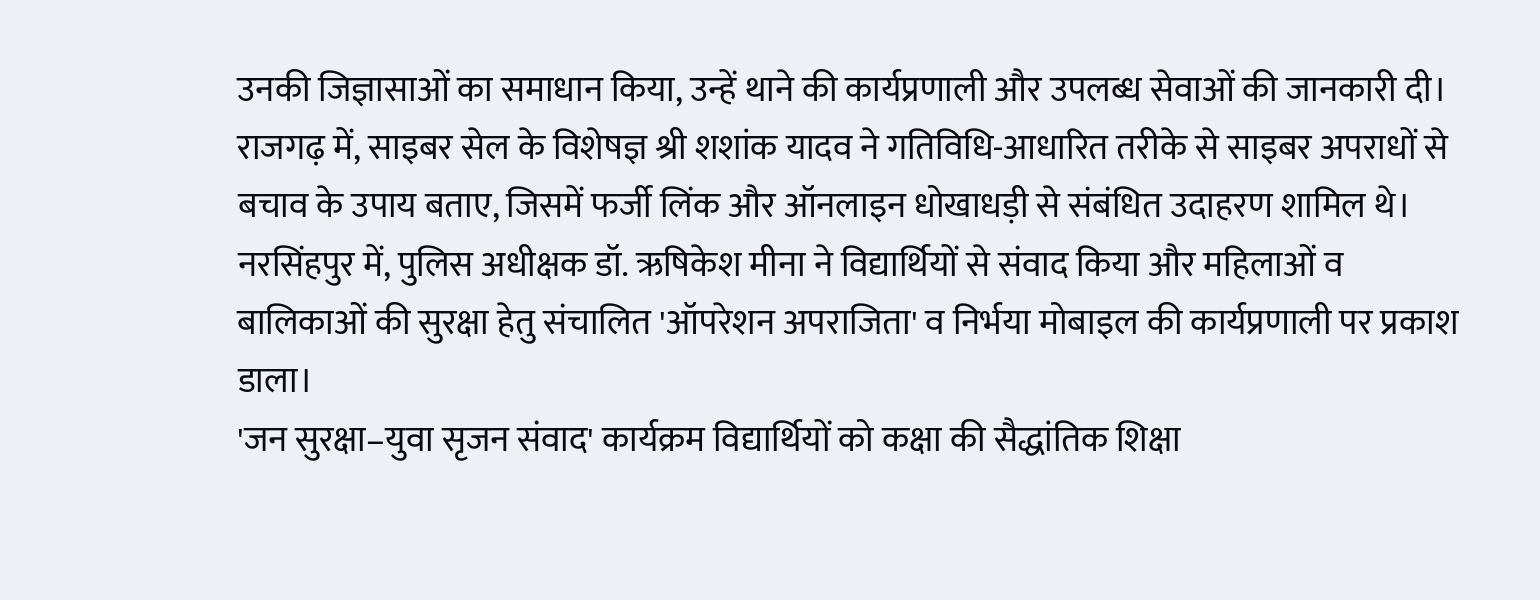उनकी जिज्ञासाओं का समाधान किया, उन्हें थाने की कार्यप्रणाली और उपलब्ध सेवाओं की जानकारी दी।
राजगढ़ में, साइबर सेल के विशेषज्ञ श्री शशांक यादव ने गतिविधि-आधारित तरीके से साइबर अपराधों से बचाव के उपाय बताए, जिसमें फर्जी लिंक और ऑनलाइन धोखाधड़ी से संबंधित उदाहरण शामिल थे।
नरसिंहपुर में, पुलिस अधीक्षक डॉ. ऋषिकेश मीना ने विद्यार्थियों से संवाद किया और महिलाओं व बालिकाओं की सुरक्षा हेतु संचालित 'ऑपरेशन अपराजिता' व निर्भया मोबाइल की कार्यप्रणाली पर प्रकाश डाला।
'जन सुरक्षा–युवा सृजन संवाद' कार्यक्रम विद्यार्थियों को कक्षा की सैद्धांतिक शिक्षा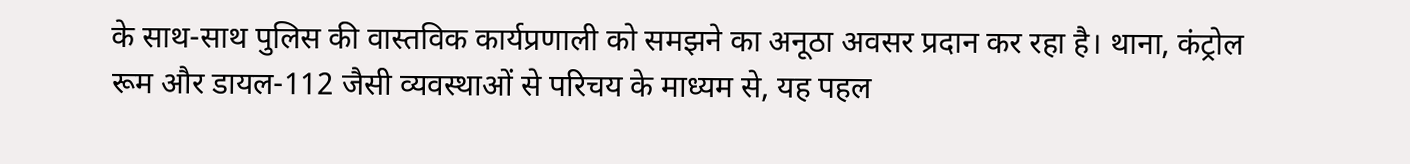के साथ-साथ पुलिस की वास्तविक कार्यप्रणाली को समझने का अनूठा अवसर प्रदान कर रहा है। थाना, कंट्रोल रूम और डायल-112 जैसी व्यवस्थाओं से परिचय के माध्यम से, यह पहल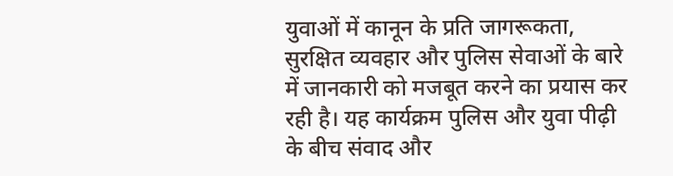युवाओं में कानून के प्रति जागरूकता, सुरक्षित व्यवहार और पुलिस सेवाओं के बारे में जानकारी को मजबूत करने का प्रयास कर रही है। यह कार्यक्रम पुलिस और युवा पीढ़ी के बीच संवाद और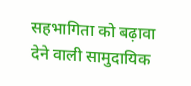सहभागिता को बढ़ावा देने वाली सामुदायिक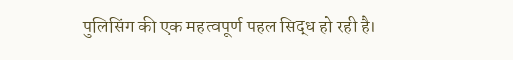पुलिसिंग की एक महत्वपूर्ण पहल सिद्ध हो रही है।